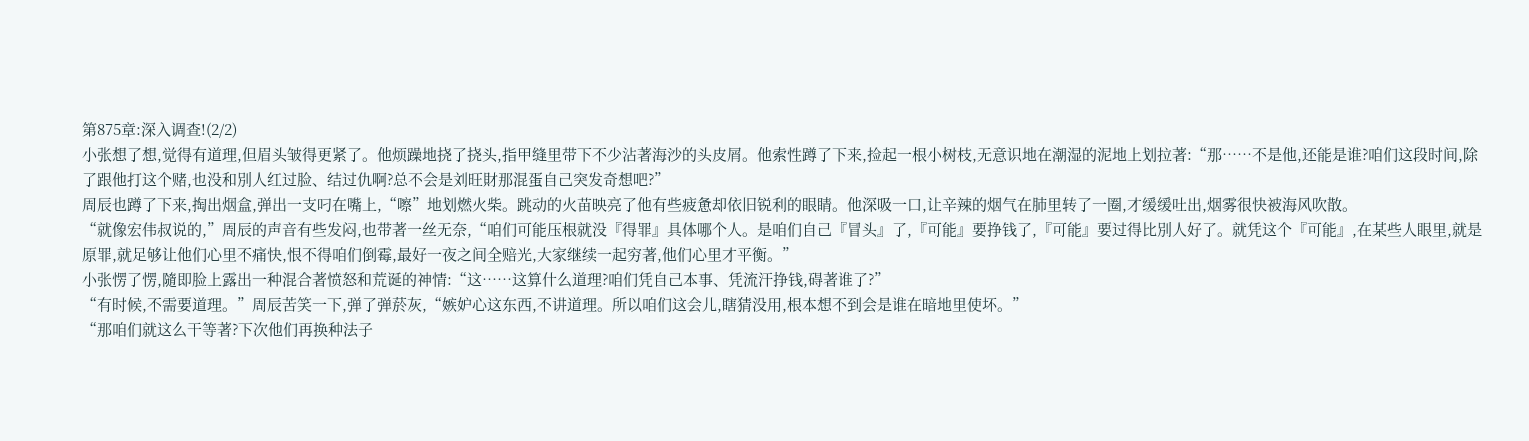第875章:深入调查!(2/2)
小张想了想,觉得有道理,但眉头皱得更紧了。他烦躁地挠了挠头,指甲缝里带下不少沾著海沙的头皮屑。他索性蹲了下来,捡起一根小树枝,无意识地在潮湿的泥地上划拉著:“那……不是他,还能是谁?咱们这段时间,除了跟他打这个赌,也没和別人红过脸、结过仇啊?总不会是刘旺財那混蛋自己突发奇想吧?”
周辰也蹲了下来,掏出烟盒,弹出一支叼在嘴上,“嚓”地划燃火柴。跳动的火苗映亮了他有些疲惫却依旧锐利的眼睛。他深吸一口,让辛辣的烟气在肺里转了一圈,才缓缓吐出,烟雾很快被海风吹散。
“就像宏伟叔说的,”周辰的声音有些发闷,也带著一丝无奈,“咱们可能压根就没『得罪』具体哪个人。是咱们自己『冒头』了,『可能』要挣钱了,『可能』要过得比別人好了。就凭这个『可能』,在某些人眼里,就是原罪,就足够让他们心里不痛快,恨不得咱们倒霉,最好一夜之间全赔光,大家继续一起穷著,他们心里才平衡。”
小张愣了愣,隨即脸上露出一种混合著愤怒和荒诞的神情:“这……这算什么道理?咱们凭自己本事、凭流汗挣钱,碍著谁了?”
“有时候,不需要道理。”周辰苦笑一下,弹了弹菸灰,“嫉妒心这东西,不讲道理。所以咱们这会儿,瞎猜没用,根本想不到会是谁在暗地里使坏。”
“那咱们就这么干等著?下次他们再换种法子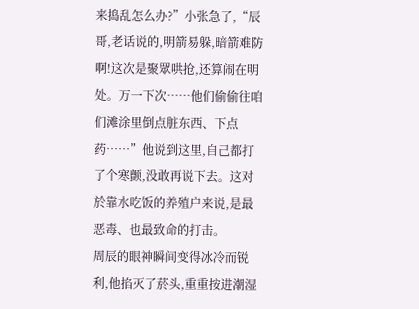来捣乱怎么办?”小张急了,“辰哥,老话说的,明箭易躲,暗箭难防啊!这次是聚眾哄抢,还算闹在明处。万一下次……他们偷偷往咱们滩涂里倒点脏东西、下点药……”他说到这里,自己都打了个寒颤,没敢再说下去。这对於靠水吃饭的养殖户来说,是最恶毒、也最致命的打击。
周辰的眼神瞬间变得冰冷而锐利,他掐灭了菸头,重重按进潮湿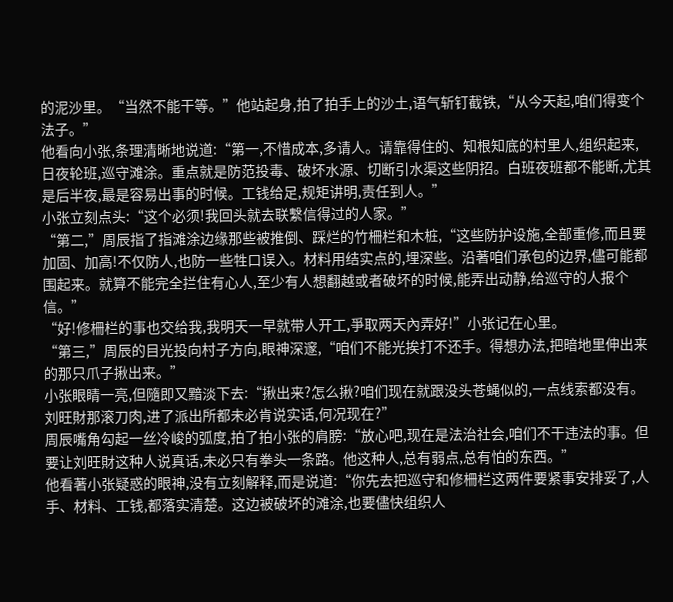的泥沙里。“当然不能干等。”他站起身,拍了拍手上的沙土,语气斩钉截铁,“从今天起,咱们得变个法子。”
他看向小张,条理清晰地说道:“第一,不惜成本,多请人。请靠得住的、知根知底的村里人,组织起来,日夜轮班,巡守滩涂。重点就是防范投毒、破坏水源、切断引水渠这些阴招。白班夜班都不能断,尤其是后半夜,最是容易出事的时候。工钱给足,规矩讲明,责任到人。”
小张立刻点头:“这个必须!我回头就去联繫信得过的人家。”
“第二,”周辰指了指滩涂边缘那些被推倒、踩烂的竹柵栏和木桩,“这些防护设施,全部重修,而且要加固、加高!不仅防人,也防一些牲口误入。材料用结实点的,埋深些。沿著咱们承包的边界,儘可能都围起来。就算不能完全拦住有心人,至少有人想翻越或者破坏的时候,能弄出动静,给巡守的人报个信。”
“好!修柵栏的事也交给我,我明天一早就带人开工,爭取两天內弄好!”小张记在心里。
“第三,”周辰的目光投向村子方向,眼神深邃,“咱们不能光挨打不还手。得想办法,把暗地里伸出来的那只爪子揪出来。”
小张眼睛一亮,但隨即又黯淡下去:“揪出来?怎么揪?咱们现在就跟没头苍蝇似的,一点线索都没有。刘旺財那滚刀肉,进了派出所都未必肯说实话,何况现在?”
周辰嘴角勾起一丝冷峻的弧度,拍了拍小张的肩膀:“放心吧,现在是法治社会,咱们不干违法的事。但要让刘旺財这种人说真话,未必只有拳头一条路。他这种人,总有弱点,总有怕的东西。”
他看著小张疑惑的眼神,没有立刻解释,而是说道:“你先去把巡守和修柵栏这两件要紧事安排妥了,人手、材料、工钱,都落实清楚。这边被破坏的滩涂,也要儘快组织人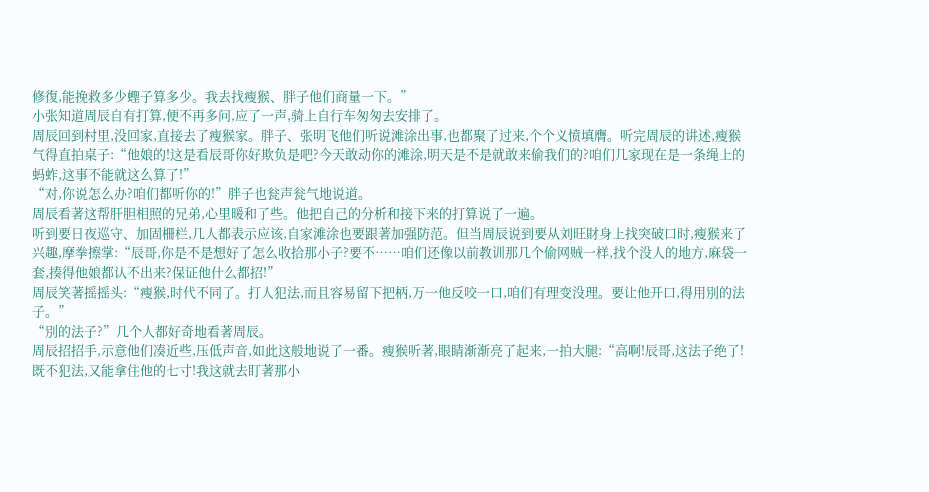修復,能挽救多少蟶子算多少。我去找瘦猴、胖子他们商量一下。”
小张知道周辰自有打算,便不再多问,应了一声,骑上自行车匆匆去安排了。
周辰回到村里,没回家,直接去了瘦猴家。胖子、张明飞他们听说滩涂出事,也都聚了过来,个个义愤填膺。听完周辰的讲述,瘦猴气得直拍桌子:“他娘的!这是看辰哥你好欺负是吧?今天敢动你的滩涂,明天是不是就敢来偷我们的?咱们几家现在是一条绳上的蚂蚱,这事不能就这么算了!”
“对,你说怎么办?咱们都听你的!”胖子也瓮声瓮气地说道。
周辰看著这帮肝胆相照的兄弟,心里暖和了些。他把自己的分析和接下来的打算说了一遍。
听到要日夜巡守、加固柵栏,几人都表示应该,自家滩涂也要跟著加强防范。但当周辰说到要从刘旺財身上找突破口时,瘦猴来了兴趣,摩拳擦掌:“辰哥,你是不是想好了怎么收拾那小子?要不……咱们还像以前教训那几个偷网贼一样,找个没人的地方,麻袋一套,揍得他娘都认不出来?保证他什么都招!”
周辰笑著摇摇头:“瘦猴,时代不同了。打人犯法,而且容易留下把柄,万一他反咬一口,咱们有理变没理。要让他开口,得用別的法子。”
“別的法子?”几个人都好奇地看著周辰。
周辰招招手,示意他们凑近些,压低声音,如此这般地说了一番。瘦猴听著,眼睛渐渐亮了起来,一拍大腿:“高啊!辰哥,这法子绝了!既不犯法,又能拿住他的七寸!我这就去盯著那小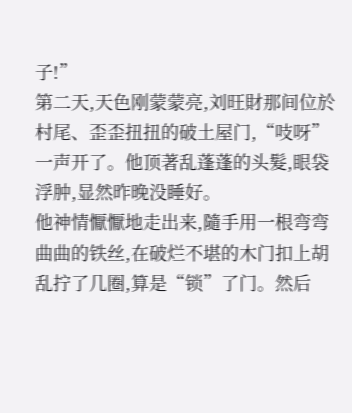子!”
第二天,天色刚蒙蒙亮,刘旺財那间位於村尾、歪歪扭扭的破土屋门,“吱呀”一声开了。他顶著乱蓬蓬的头髮,眼袋浮肿,显然昨晚没睡好。
他神情懨懨地走出来,隨手用一根弯弯曲曲的铁丝,在破烂不堪的木门扣上胡乱拧了几圈,算是“锁”了门。然后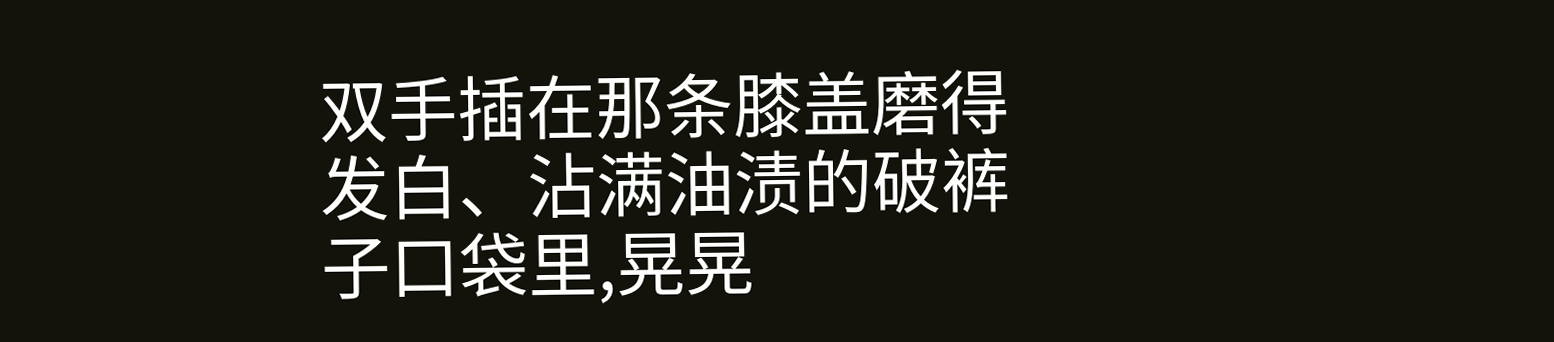双手插在那条膝盖磨得发白、沾满油渍的破裤子口袋里,晃晃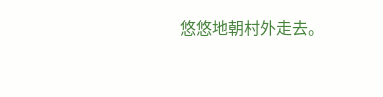悠悠地朝村外走去。